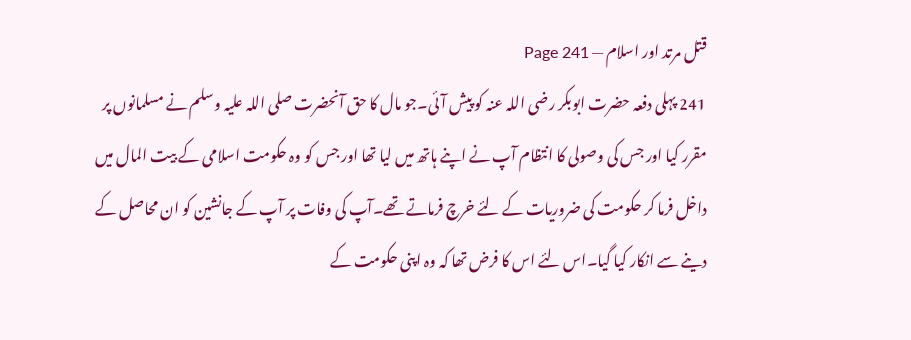قتل مرتد اور اسلام — Page 241
241 پہلی دفعہ حضرت ابوبکر رضی اللہ عنہ کو پیش آئی۔جو مال کا حق آنحضرت صلی اللہ علیہ وسلم نے مسلمانوں پر مقرر کیا اور جس کی وصولی کا انتظام آپ نے اپنے ہاتھ میں لیا تھا اور جس کو وہ حکومت اسلامی کے بیت المال میں داخل فرما کر حکومت کی ضروریات کے لئے خرچ فرماتے تھے۔آپ کی وفات پر آپ کے جانشین کو ان محاصل کے دینے سے انکار کیا گیا۔اس لئے اس کا فرض تھا کہ وہ اپنی حکومت کے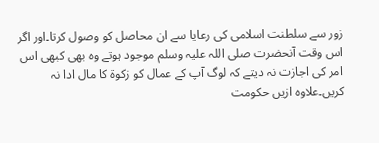زور سے سلطنت اسلامی کی رعایا سے ان محاصل کو وصول کرتا۔اور اگر اس وقت آنحضرت صلی اللہ علیہ وسلم موجود ہوتے وہ بھی کبھی اس امر کی اجازت نہ دیتے کہ لوگ آپ کے عمال کو زکوۃ کا مال ادا نہ کریں۔علاوہ ازیں حکومت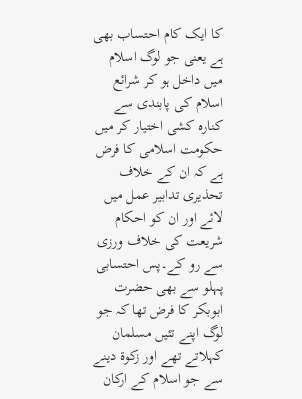کا ایک کام احتساب بھی ہے یعنی جو لوگ اسلام میں داخل ہو کر شرائع اسلام کی پابندی سے کنارہ کشی اختیار کر میں حکومت اسلامی کا فرض ہے کہ ان کے خلاف تحذیری تدابیر عمل میں لائے اور ان کو احکام شریعت کی خلاف ورزی سے رو کے۔پس احتسابی پہلو سے بھی حضرت ابوبکر کا فرض تھا کہ جو لوگ اپنے تئیں مسلمان کہلاتے تھے اور زکوۃ دینے سے جو اسلام کے ارکان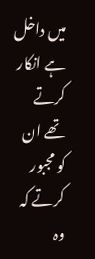میں داخل ہے انکار کرتے تھے ان کو مجبور کرتے کہ وہ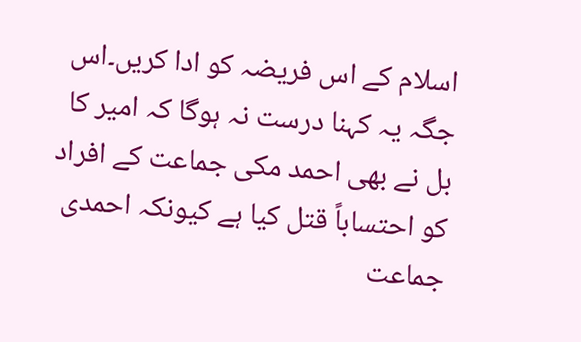اسلام کے اس فریضہ کو ادا کریں۔اس جگہ یہ کہنا درست نہ ہوگا کہ امیر کا بل نے بھی احمد مکی جماعت کے افراد کو احتساباً قتل کیا ہے کیونکہ احمدی جماعت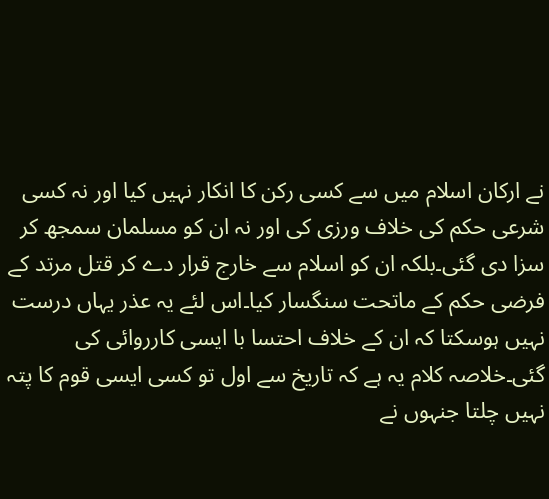نے ارکان اسلام میں سے کسی رکن کا انکار نہیں کیا اور نہ کسی شرعی حکم کی خلاف ورزی کی اور نہ ان کو مسلمان سمجھ کر سزا دی گئی۔بلکہ ان کو اسلام سے خارج قرار دے کر قتل مرتد کے فرضی حکم کے ماتحت سنگسار کیا۔اس لئے یہ عذر یہاں درست نہیں ہوسکتا کہ ان کے خلاف احتسا با ایسی کارروائی کی گئی۔خلاصہ کلام یہ ہے کہ تاریخ سے اول تو کسی ایسی قوم کا پتہ نہیں چلتا جنہوں نے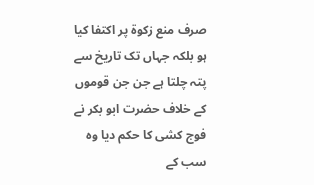صرف منع زکوۃ پر اکتفا کیا ہو بلکہ جہاں تک تاریخ سے پتہ چلتا ہے جن جن قوموں کے خلاف حضرت ابو بکر نے فوج کشی کا حکم دیا وہ سب کے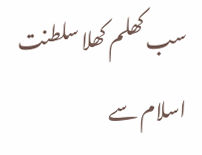سب کھلم کھلا سلطنت اسلام سے